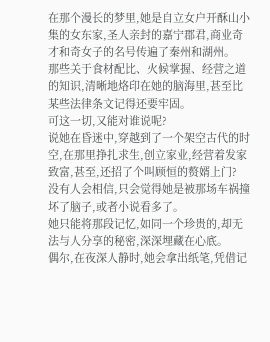在那个漫长的梦里,她是自立女户开酥山小集的女东家,圣人亲封的嘉宁郡君,商业奇才和奇女子的名号传遍了秦州和湖州。
那些关于食材配比、火候掌握、经营之道的知识,清晰地烙印在她的脑海里,甚至比某些法律条文记得还要牢固。
可这一切,又能对谁说呢?
说她在昏迷中,穿越到了一个架空古代的时空,在那里挣扎求生,创立家业,经营着发家致富,甚至,还招了个叫顾恒的赘婿上门?
没有人会相信,只会觉得她是被那场车祸撞坏了脑子,或者小说看多了。
她只能将那段记忆,如同一个珍贵的,却无法与人分享的秘密,深深埋藏在心底。
偶尔,在夜深人静时,她会拿出纸笔,凭借记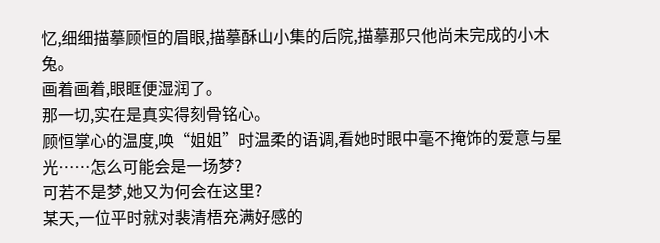忆,细细描摹顾恒的眉眼,描摹酥山小集的后院,描摹那只他尚未完成的小木兔。
画着画着,眼眶便湿润了。
那一切,实在是真实得刻骨铭心。
顾恒掌心的温度,唤“姐姐”时温柔的语调,看她时眼中毫不掩饰的爱意与星光……怎么可能会是一场梦?
可若不是梦,她又为何会在这里?
某天,一位平时就对裴清梧充满好感的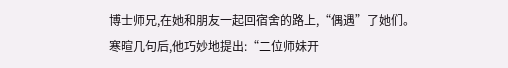博士师兄,在她和朋友一起回宿舍的路上,“偶遇”了她们。
寒暄几句后,他巧妙地提出:“二位师妹开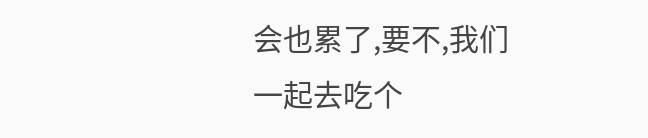会也累了,要不,我们一起去吃个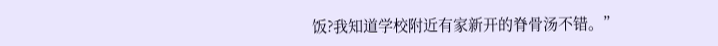饭?我知道学校附近有家新开的脊骨汤不错。”